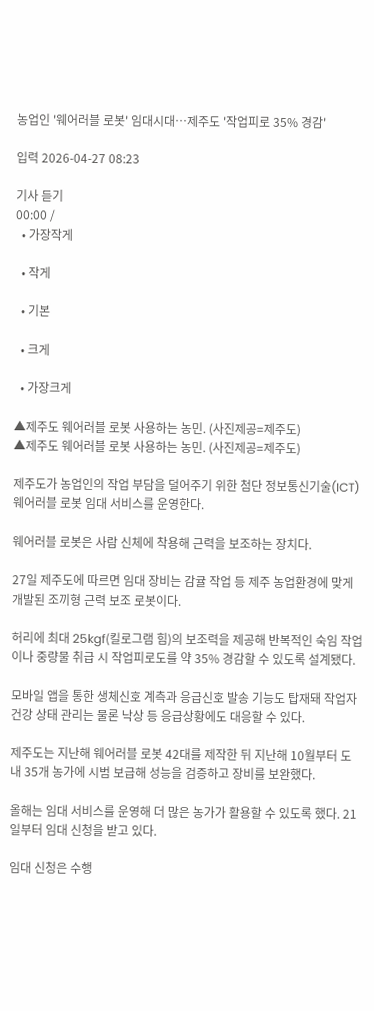농업인 '웨어러블 로봇' 임대시대…제주도 '작업피로 35% 경감'

입력 2026-04-27 08:23

기사 듣기
00:00 /
  • 가장작게

  • 작게

  • 기본

  • 크게

  • 가장크게

▲제주도 웨어러블 로봇 사용하는 농민. (사진제공=제주도)
▲제주도 웨어러블 로봇 사용하는 농민. (사진제공=제주도)

제주도가 농업인의 작업 부담을 덜어주기 위한 첨단 정보통신기술(ICT) 웨어러블 로봇 임대 서비스를 운영한다.

웨어러블 로봇은 사람 신체에 착용해 근력을 보조하는 장치다.

27일 제주도에 따르면 임대 장비는 감귤 작업 등 제주 농업환경에 맞게 개발된 조끼형 근력 보조 로봇이다.

허리에 최대 25kgf(킬로그램 힘)의 보조력을 제공해 반복적인 숙임 작업이나 중량물 취급 시 작업피로도를 약 35% 경감할 수 있도록 설계됐다.

모바일 앱을 통한 생체신호 계측과 응급신호 발송 기능도 탑재돼 작업자 건강 상태 관리는 물론 낙상 등 응급상황에도 대응할 수 있다.

제주도는 지난해 웨어러블 로봇 42대를 제작한 뒤 지난해 10월부터 도내 35개 농가에 시범 보급해 성능을 검증하고 장비를 보완했다.

올해는 임대 서비스를 운영해 더 많은 농가가 활용할 수 있도록 했다. 21일부터 임대 신청을 받고 있다.

임대 신청은 수행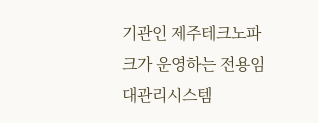기관인 제주테크노파크가 운영하는 전용임대관리시스템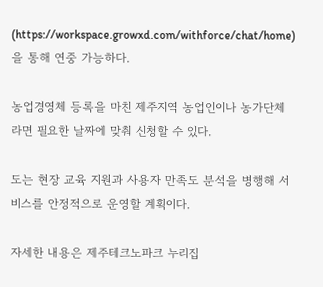(https://workspace.growxd.com/withforce/chat/home)을 통해 연중 가능하다.

농업경영체 등록을 마친 제주지역 농업인이나 농가단체라면 필요한 날짜에 맞춰 신청할 수 있다.

도는 현장 교육 지원과 사용자 만족도 분석을 병행해 서비스를 안정적으로 운영할 계획이다.

자세한 내용은 제주테크노파크 누리집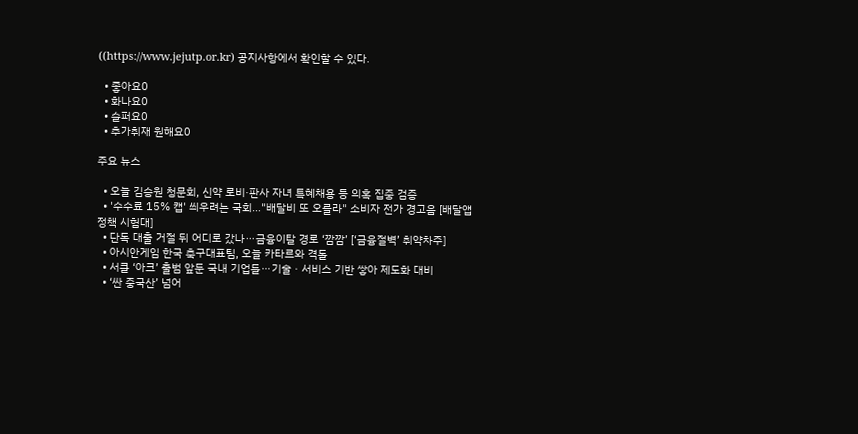((https://www.jejutp.or.kr) 공지사항에서 확인할 수 있다.

  • 좋아요0
  • 화나요0
  • 슬퍼요0
  • 추가취재 원해요0

주요 뉴스

  • 오늘 김승원 청문회, 신약 로비·판사 자녀 특혜채용 등 의혹 집중 검증
  • '수수료 15% 캡' 씌우려는 국회…"배달비 또 오를라" 소비자 전가 경고음 [배달앱 정책 시험대]
  • 단독 대출 거절 뒤 어디로 갔나⋯금융이탈 경로 ‘깜깜’ [‘금융절벽’ 취약차주]
  • 아시안게임 한국 축구대표팀, 오늘 카타르와 격돌
  • 서클 ‘아크’ 출범 앞둔 국내 기업들⋯기술ㆍ서비스 기반 쌓아 제도화 대비
  • ‘싼 중국산’ 넘어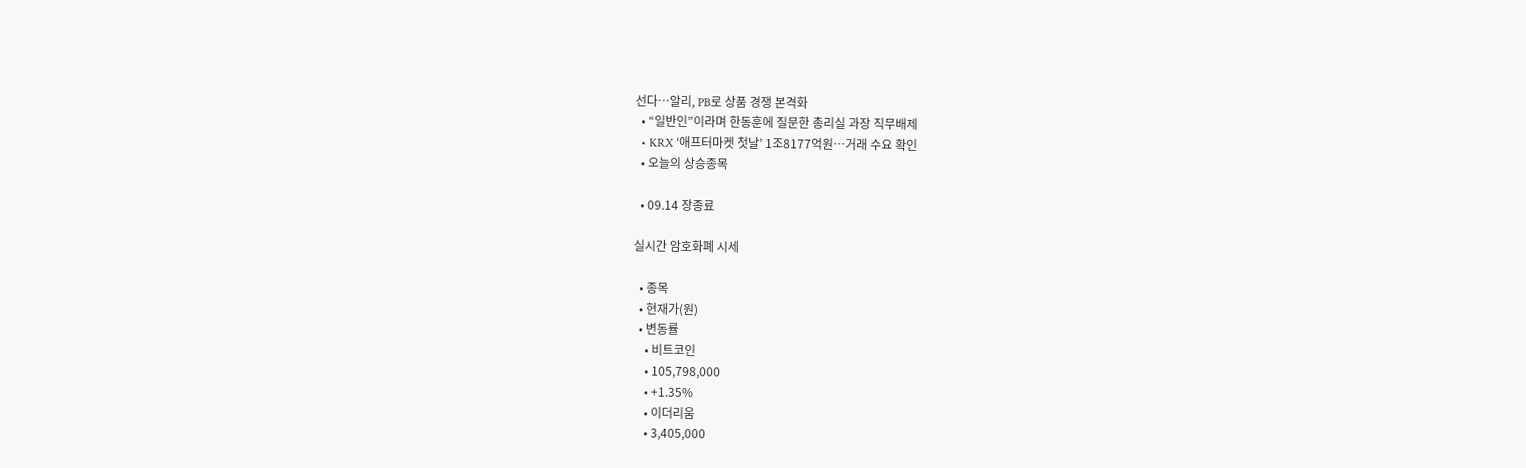선다…알리, PB로 상품 경쟁 본격화
  • “일반인”이라며 한동훈에 질문한 총리실 과장 직무배제
  • KRX ‘애프터마켓 첫날’ 1조8177억원⋯거래 수요 확인
  • 오늘의 상승종목

  • 09.14 장종료

실시간 암호화폐 시세

  • 종목
  • 현재가(원)
  • 변동률
    • 비트코인
    • 105,798,000
    • +1.35%
    • 이더리움
    • 3,405,000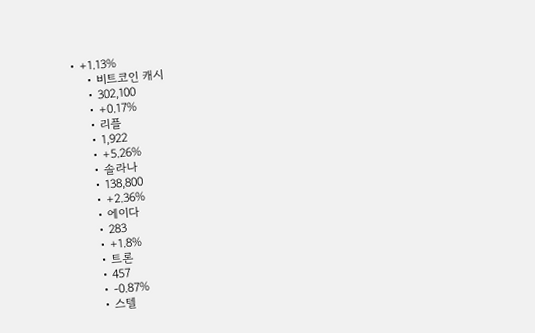• +1.13%
    • 비트코인 캐시
    • 302,100
    • +0.17%
    • 리플
    • 1,922
    • +5.26%
    • 솔라나
    • 138,800
    • +2.36%
    • 에이다
    • 283
    • +1.8%
    • 트론
    • 457
    • -0.87%
    • 스텔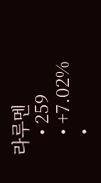라루멘
    • 259
    • +7.02%
    •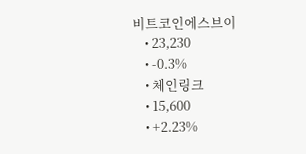비트코인에스브이
    • 23,230
    • -0.3%
    • 체인링크
    • 15,600
    • +2.23%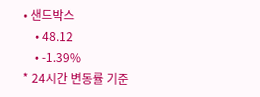• 샌드박스
    • 48.12
    • -1.39%
* 24시간 변동률 기준